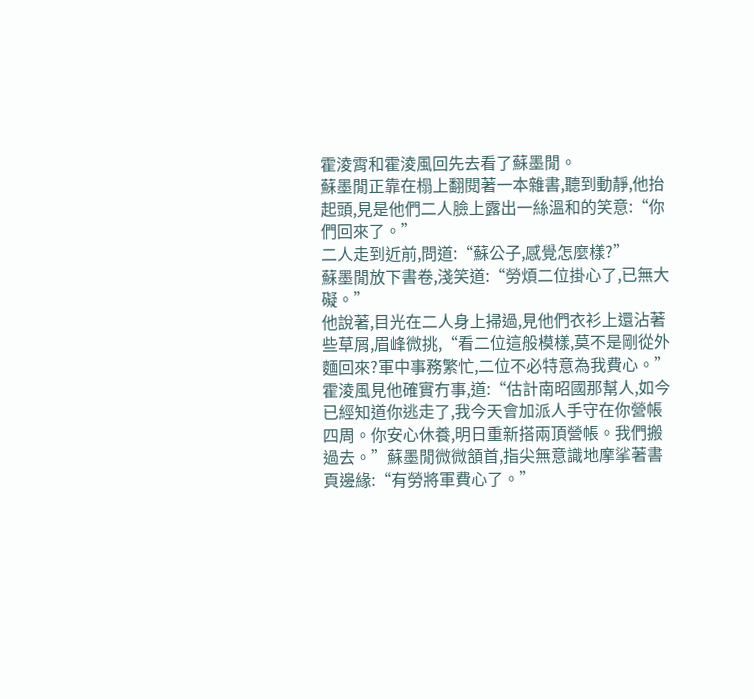霍淩霄和霍淩風回先去看了蘇墨閒。
蘇墨閒正靠在榻上翻閱著一本雜書,聽到動靜,他抬起頭,見是他們二人臉上露出一絲溫和的笑意:“你們回來了。”
二人走到近前,問道:“蘇公子,感覺怎麼樣?”
蘇墨閒放下書卷,淺笑道:“勞煩二位掛心了,已無大礙。”
他說著,目光在二人身上掃過,見他們衣衫上還沾著些草屑,眉峰微挑,“看二位這般模樣,莫不是剛從外麵回來?軍中事務繁忙,二位不必特意為我費心。”
霍淩風見他確實冇事,道:“估計南昭國那幫人,如今已經知道你逃走了,我今天會加派人手守在你營帳四周。你安心休養,明日重新搭兩頂營帳。我們搬過去。”蘇墨閒微微頷首,指尖無意識地摩挲著書頁邊緣:“有勞將軍費心了。”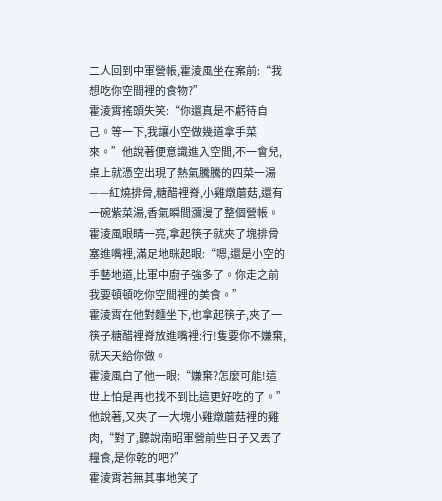二人回到中軍營帳,霍淩風坐在案前:“我想吃你空間裡的食物?”
霍淩霄搖頭失笑:“你還真是不虧待自己。等一下,我讓小空做幾道拿手菜來。”他說著便意識進入空間,不一會兒,桌上就憑空出現了熱氣騰騰的四菜一湯——紅燒排骨,糖醋裡脊,小雞燉蘑菇,還有一碗紫菜湯,香氣瞬間瀰漫了整個營帳。
霍淩風眼睛一亮,拿起筷子就夾了塊排骨塞進嘴裡,滿足地眯起眼:“嗯,還是小空的手藝地道,比軍中廚子強多了。你走之前我要頓頓吃你空間裡的美食。”
霍淩霄在他對麵坐下,也拿起筷子,夾了一筷子糖醋裡脊放進嘴裡:行!隻要你不嫌棄,就天天給你做。
霍淩風白了他一眼:“嫌棄?怎麼可能!這世上怕是再也找不到比這更好吃的了。”他說著,又夾了一大塊小雞燉蘑菇裡的雞肉,“對了,聽說南昭軍營前些日子又丟了糧食,是你乾的吧?”
霍淩霄若無其事地笑了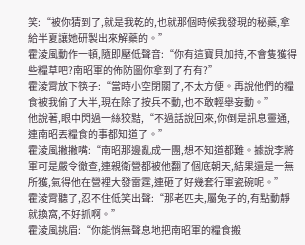笑:“被你猜到了,就是我乾的,也就那個時候我發現的秘藥,拿給半夏讓她研製出來解藥的。”
霍淩風動作一頓,隨即壓低聲音:“你有這寶貝加持,不會隻獲得些糧草吧?南昭軍的佈防圖你拿到了冇有?”
霍淩霄放下筷子:“當時小空閉關了,不太方便。再說他們的糧食被我偷了大半,現在除了按兵不動,也不敢輕舉妄動。”
他說著,眼中閃過一絲狡黠,“不過話說回來,你倒是訊息靈通,連南昭丟糧食的事都知道了。”
霍淩風撇撇嘴:“南昭那邊亂成一團,想不知道都難。據說李將軍可是嚴令徹查,連親衛營都被他翻了個底朝天,結果還是一無所獲,氣得他在營裡大發雷霆,連砸了好幾套行軍瓷碗呢。”
霍淩霄聽了,忍不住低笑出聲:“那老匹夫,屬兔子的,有點動靜就換窩,不好抓啊。”
霍淩風挑眉:“你能悄無聲息地把南昭軍的糧食搬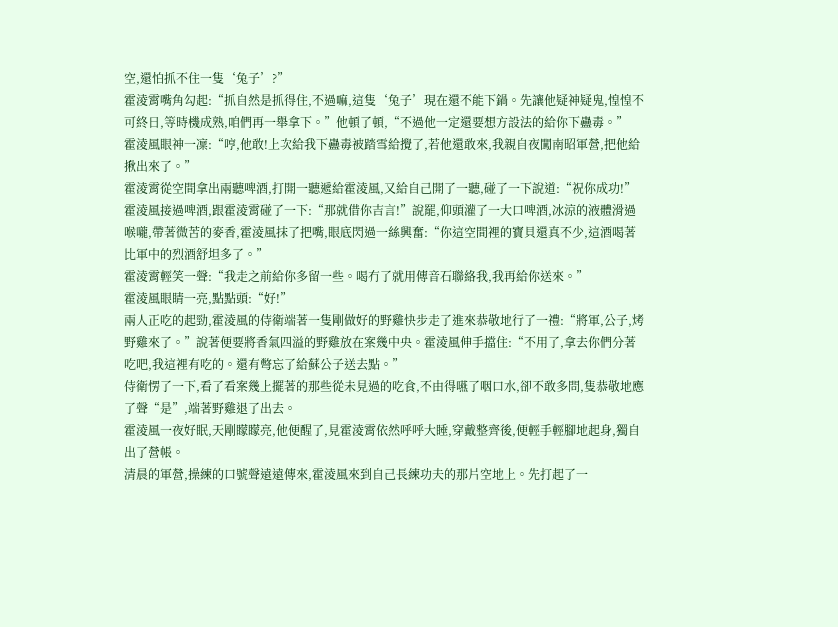空,還怕抓不住一隻‘兔子’?”
霍淩霄嘴角勾起:“抓自然是抓得住,不過嘛,這隻‘兔子’現在還不能下鍋。先讓他疑神疑鬼,惶惶不可終日,等時機成熟,咱們再一舉拿下。”他頓了頓,“不過他一定還要想方設法的給你下蠱毒。”
霍淩風眼神一凜:“哼,他敢!上次給我下蠱毒被踏雪給攪了,若他還敢來,我親自夜闖南昭軍營,把他給揪出來了。”
霍淩霄從空間拿出兩聽啤酒,打開一聽遞給霍淩風,又給自己開了一聽,碰了一下說道:“祝你成功!”
霍淩風接過啤酒,跟霍淩霄碰了一下:“那就借你吉言!”說罷,仰頭灌了一大口啤酒,冰涼的液體滑過喉嚨,帶著微苦的麥香,霍淩風抹了把嘴,眼底閃過一絲興奮:“你這空間裡的寶貝還真不少,這酒喝著比軍中的烈酒舒坦多了。”
霍淩霄輕笑一聲:“我走之前給你多留一些。喝冇了就用傳音石聯絡我,我再給你送來。”
霍淩風眼睛一亮,點點頭:“好!”
兩人正吃的起勁,霍淩風的侍衛端著一隻剛做好的野雞快步走了進來恭敬地行了一禮:“將軍,公子,烤野雞來了。”說著便要將香氣四溢的野雞放在案幾中央。霍淩風伸手擋住:“不用了,拿去你們分著吃吧,我這裡有吃的。還有彆忘了給蘇公子送去點。”
侍衛愣了一下,看了看案幾上擺著的那些從未見過的吃食,不由得嚥了咽口水,卻不敢多問,隻恭敬地應了聲“是”,端著野雞退了出去。
霍淩風一夜好眠,天剛矇矇亮,他便醒了,見霍淩霄依然呼呼大睡,穿戴整齊後,便輕手輕腳地起身,獨自出了營帳。
清晨的軍營,操練的口號聲遠遠傳來,霍淩風來到自己長練功夫的那片空地上。先打起了一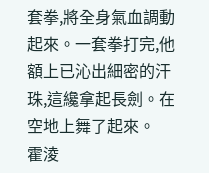套拳,將全身氣血調動起來。一套拳打完,他額上已沁出細密的汗珠,這纔拿起長劍。在空地上舞了起來。
霍淩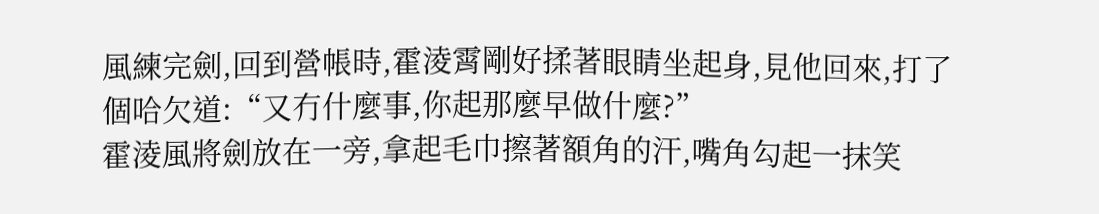風練完劍,回到營帳時,霍淩霄剛好揉著眼睛坐起身,見他回來,打了個哈欠道:“又冇什麼事,你起那麼早做什麼?”
霍淩風將劍放在一旁,拿起毛巾擦著額角的汗,嘴角勾起一抹笑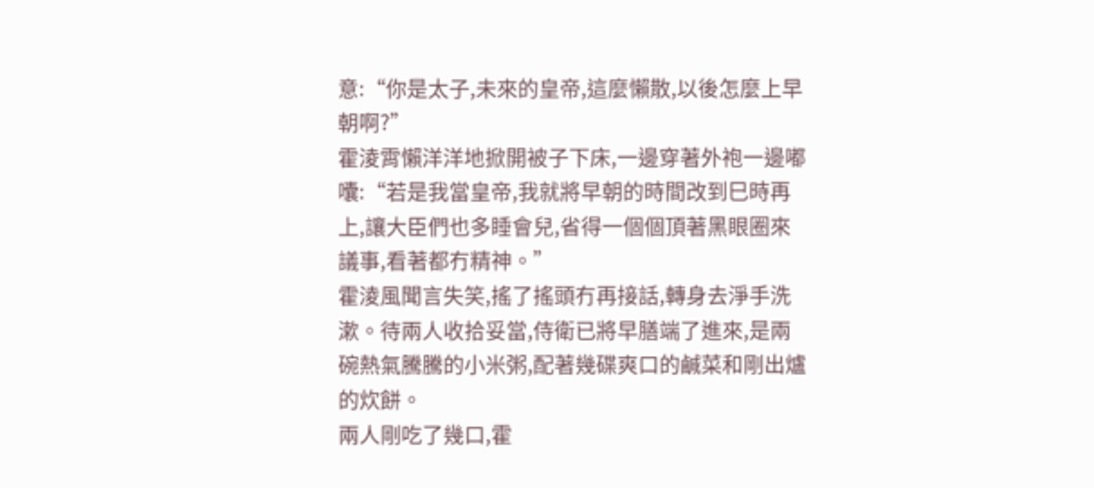意:“你是太子,未來的皇帝,這麼懶散,以後怎麼上早朝啊?”
霍淩霄懶洋洋地掀開被子下床,一邊穿著外袍一邊嘟囔:“若是我當皇帝,我就將早朝的時間改到巳時再上,讓大臣們也多睡會兒,省得一個個頂著黑眼圈來議事,看著都冇精神。”
霍淩風聞言失笑,搖了搖頭冇再接話,轉身去淨手洗漱。待兩人收拾妥當,侍衛已將早膳端了進來,是兩碗熱氣騰騰的小米粥,配著幾碟爽口的鹹菜和剛出爐的炊餅。
兩人剛吃了幾口,霍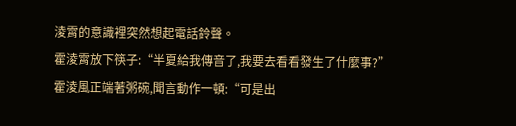淩霄的意識裡突然想起電話鈴聲。
霍淩霄放下筷子:“半夏給我傳音了,我要去看看發生了什麼事?”
霍淩風正端著粥碗,聞言動作一頓:“可是出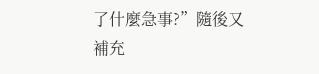了什麼急事?”隨後又補充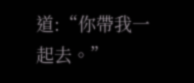道:“你帶我一起去。”